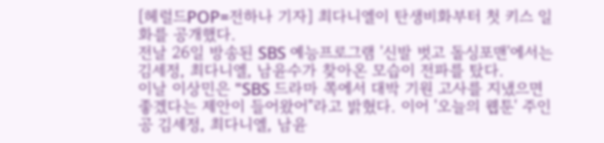[헤럴드POP=전하나 기자] 최다니엘이 탄생비화부터 첫 키스 일화를 공개했다.
전날 26일 방송된 SBS 예능프로그램 '신발 벗고 돌싱포맨'에서는 김세정, 최다니엘, 남윤수가 찾아온 모습이 전파를 탔다.
이날 이상민은 "SBS 드라마 쪽에서 대박 기원 고사를 지냈으면 좋겠다는 제안이 들어왔어"라고 밝혔다. 이어 '오늘의 웹툰' 주인공 김세정, 최다니엘, 남윤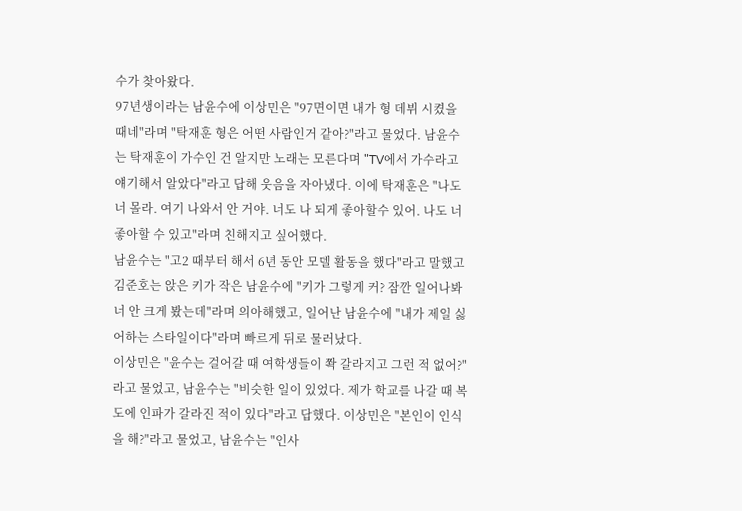수가 찾아왔다.
97년생이라는 남윤수에 이상민은 "97면이면 내가 형 데뷔 시켰을 때네"라며 "탁재훈 형은 어떤 사람인거 같아?"라고 물었다. 남윤수는 탁재훈이 가수인 건 알지만 노래는 모른다며 "TV에서 가수라고 얘기해서 알았다"라고 답해 웃음을 자아냈다. 이에 탁재훈은 "나도 너 몰라. 여기 나와서 안 거야. 너도 나 되게 좋아할수 있어. 나도 너 좋아할 수 있고"라며 친해지고 싶어했다.
남윤수는 "고2 때부터 해서 6년 동안 모델 활동을 했다"라고 말했고 김준호는 앉은 키가 작은 남윤수에 "키가 그렇게 커? 잠깐 일어나봐 너 안 크게 봤는데"라며 의아해했고, 일어난 남윤수에 "내가 제일 싫어하는 스타일이다"라며 빠르게 뒤로 물러났다.
이상민은 "윤수는 걸어갈 때 여학생들이 쫙 갈라지고 그런 적 없어?"라고 물었고, 남윤수는 "비슷한 일이 있었다. 제가 학교를 나갈 때 복도에 인파가 갈라진 적이 있다"라고 답했다. 이상민은 "본인이 인식을 해?"라고 물었고, 남윤수는 "인사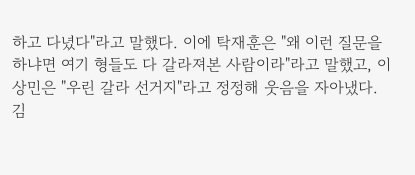하고 다녔다"라고 말했다. 이에 탁재훈은 "왜 이런 질문을 하냐면 여기 형들도 다 갈라져본 사람이라"라고 말했고, 이상민은 "우린 갈라 선거지"라고 정정해 웃음을 자아냈다.
김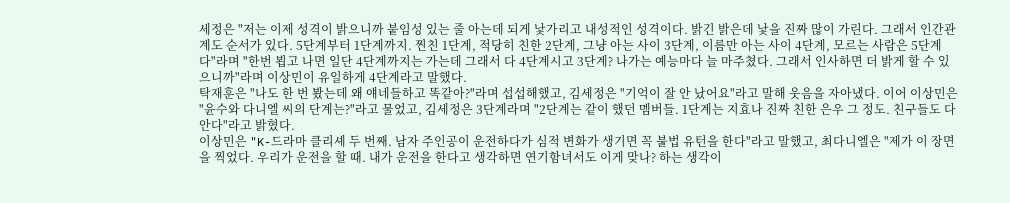세정은 "저는 이제 성격이 밝으니까 붙임성 있는 줄 아는데 되게 낯가리고 내성적인 성격이다. 밝긴 밝은데 낯을 진짜 많이 가린다. 그래서 인간관계도 순서가 있다. 5단계부터 1단계까지. 찐친 1단계, 적당히 친한 2단계, 그냥 아는 사이 3단계, 이름만 아는 사이 4단계, 모르는 사람은 5단계다"라며 "한번 뵙고 나면 일단 4단계까지는 가는데 그래서 다 4단계시고 3단계? 나가는 예능마다 늘 마주쳤다. 그래서 인사하면 더 밝게 할 수 있으니까"라며 이상민이 유일하게 4단계라고 말했다.
탁재훈은 "나도 한 번 봤는데 왜 얘네들하고 똑같아?"라며 섭섭해했고, 김세정은 "기억이 잘 안 났어요"라고 말해 웃음을 자아냈다. 이어 이상민은 "윤수와 다니엘 씨의 단계는?"라고 물었고, 김세정은 3단계라며 "2단계는 같이 했던 멤버들. 1단계는 지효나 진짜 친한 은우 그 정도. 친구들도 다 안다"라고 밝혔다.
이상민은 "K-드라마 클리셰 두 번째. 남자 주인공이 운전하다가 심적 변화가 생기면 꼭 불법 유턴을 한다"라고 말했고, 최다니엘은 "제가 이 장면을 찍었다. 우리가 운전을 할 때. 내가 운전을 한다고 생각하면 연기함녀서도 이게 맞나? 하는 생각이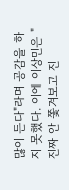많이 든다"라며 공감을 하지 못했다. 이에 이상민은 "진짜 안 쫓겨보고 진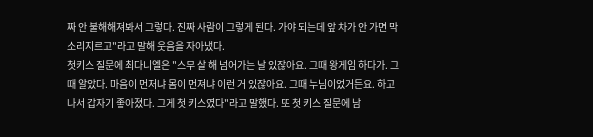짜 안 불해해져봐서 그렇다. 진짜 사람이 그렇게 된다. 가야 되는데 앞 차가 안 가면 막 소리지르고"라고 말해 웃음을 자아냈다.
첫키스 질문에 최다니엘은 "스무 살 해 넘어가는 날 있잖아요. 그때 왕게임 하다가. 그때 알았다. 마음이 먼저냐 몸이 먼져냐 이런 거 있잖아요. 그때 누님이었거든요. 하고 나서 갑자기 좋아졌다. 그게 첫 키스였다"라고 말했다. 또 첫 키스 질문에 남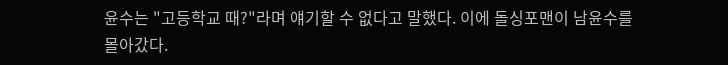윤수는 "고등학교 때?"라며 얘기할 수 없다고 말했다. 이에 돌싱포맨이 남윤수를 몰아갔다.